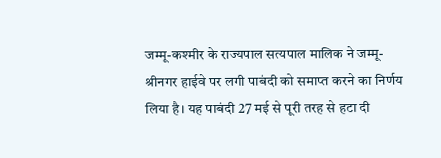जम्मू-कश्मीर के राज्यपाल सत्यपाल मालिक ने जम्मू-श्रीनगर हाईवे पर लगी पाबंदी को समाप्त करने का निर्णय लिया है। यह पाबंदी 27 मई से पूरी तरह से हटा दी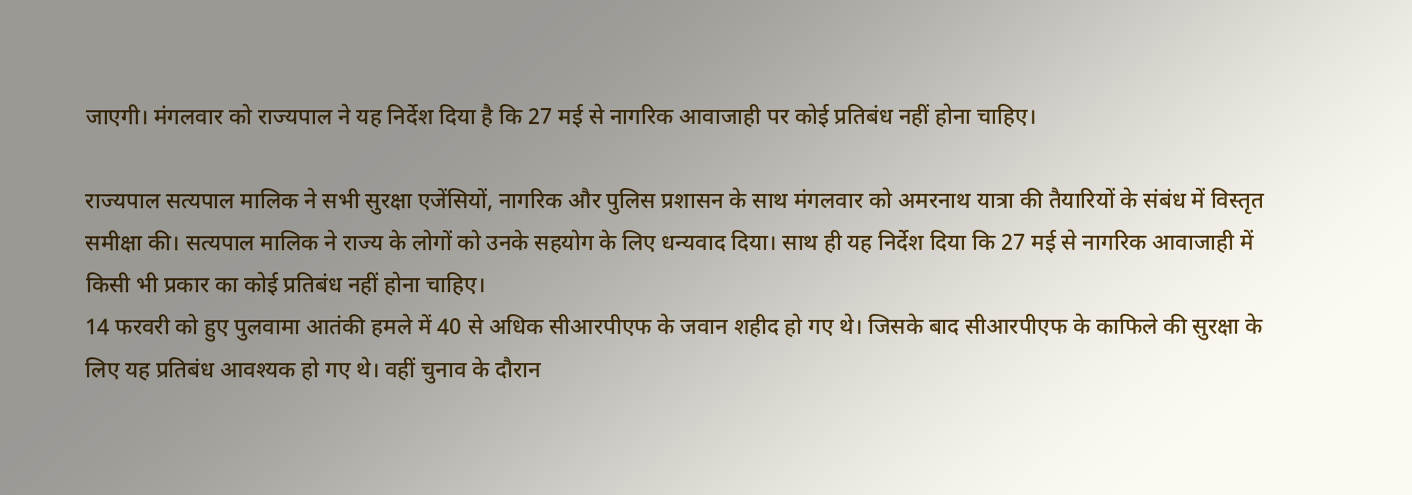जाएगी। मंगलवार को राज्यपाल ने यह निर्देश दिया है कि 27 मई से नागरिक आवाजाही पर कोई प्रतिबंध नहीं होना चाहिए।

राज्यपाल सत्यपाल मालिक ने सभी सुरक्षा एजेंसियों, नागरिक और पुलिस प्रशासन के साथ मंगलवार को अमरनाथ यात्रा की तैयारियों के संबंध में विस्तृत समीक्षा की। सत्यपाल मालिक ने राज्य के लोगों को उनके सहयोग के लिए धन्यवाद दिया। साथ ही यह निर्देश दिया कि 27 मई से नागरिक आवाजाही में किसी भी प्रकार का कोई प्रतिबंध नहीं होना चाहिए।
14 फरवरी को हुए पुलवामा आतंकी हमले में 40 से अधिक सीआरपीएफ के जवान शहीद हो गए थे। जिसके बाद सीआरपीएफ के काफिले की सुरक्षा के लिए यह प्रतिबंध आवश्यक हो गए थे। वहीं चुनाव के दौरान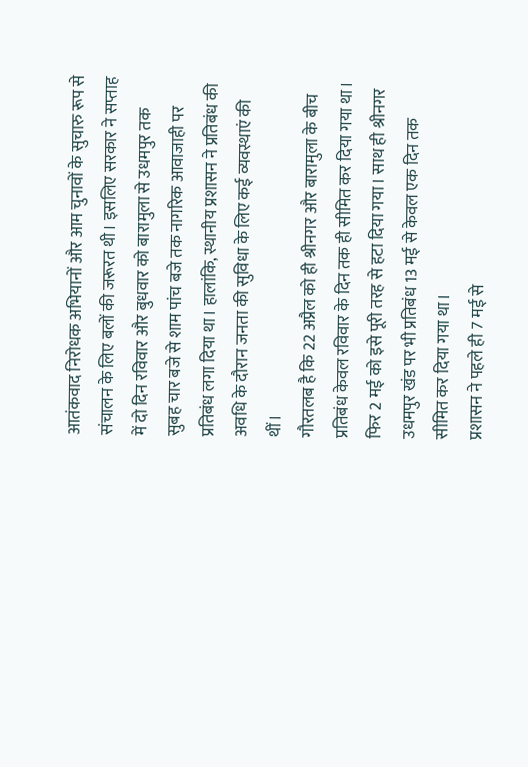आतंकवाद निरोधक अभियानों और आम चुनावों के सुचारु रूप से संचालन के लिए बलों की जरूरत थी। इसलिए सरकार ने सप्ताह में दो दिन रविवार और बुधवार को बारामुला से उधमपुर तक सुबह चार बजे से शाम पांच बजे तक नागरिक आवाजाही पर प्रतिबंध लगा दिया था। हालांकि, स्थानीय प्रशासन ने प्रतिबंध की अवधि के दौरान जनता की सुविधा के लिए कई व्यवस्थाएं की थीं।
गौरतलब है कि 22 अप्रैल को ही श्रीनगर और बारामुला के बीच प्रतिबंध केवल रविवार के दिन तक ही सीमित कर दिया गया था। फिर 2 मई को इसे पूरी तरह से हटा दिया गया। साथ ही श्रीनगर उधमपुर खंड पर भी प्रतिबंध 13 मई से केवल एक दिन तक सीमित कर दिया गया था।
प्रशासन ने पहले ही 7 मई से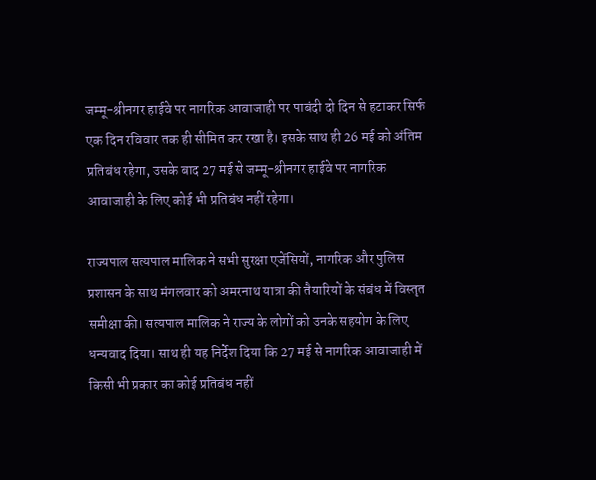जम्मू-श्रीनगर हाईवे पर नागरिक आवाजाही पर पाबंदी दो दिन से हटाकर सिर्फ एक दिन रविवार तक ही सीमित कर रखा है। इसके साथ ही 26 मई को अंतिम प्रतिबंध रहेगा, उसके बाद 27 मई से जम्मू-श्रीनगर हाईवे पर नागरिक आवाजाही के लिए कोई भी प्रतिबंध नहीं रहेगा।

राज्यपाल सत्यपाल मालिक ने सभी सुरक्षा एजेंसियों, नागरिक और पुलिस प्रशासन के साथ मंगलवार को अमरनाथ यात्रा की तैयारियों के संबंध में विस्तृत समीक्षा की। सत्यपाल मालिक ने राज्य के लोगों को उनके सहयोग के लिए धन्यवाद दिया। साथ ही यह निर्देश दिया कि 27 मई से नागरिक आवाजाही में किसी भी प्रकार का कोई प्रतिबंध नहीं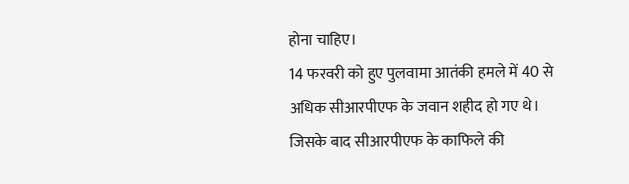होना चाहिए।
14 फरवरी को हुए पुलवामा आतंकी हमले में 40 से अधिक सीआरपीएफ के जवान शहीद हो गए थे। जिसके बाद सीआरपीएफ के काफिले की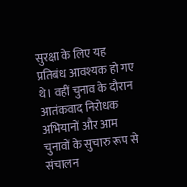सुरक्षा के लिए यह प्रतिबंध आवश्यक हो गए थे। वहीं चुनाव के दौरान आतंकवाद निरोधक अभियानों और आम चुनावों के सुचारु रूप से संचालन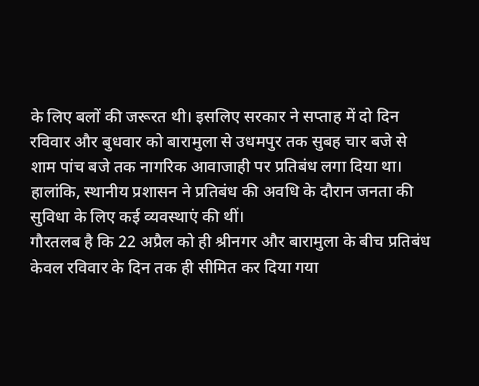के लिए बलों की जरूरत थी। इसलिए सरकार ने सप्ताह में दो दिन रविवार और बुधवार को बारामुला से उधमपुर तक सुबह चार बजे से शाम पांच बजे तक नागरिक आवाजाही पर प्रतिबंध लगा दिया था। हालांकि, स्थानीय प्रशासन ने प्रतिबंध की अवधि के दौरान जनता की सुविधा के लिए कई व्यवस्थाएं की थीं।
गौरतलब है कि 22 अप्रैल को ही श्रीनगर और बारामुला के बीच प्रतिबंध केवल रविवार के दिन तक ही सीमित कर दिया गया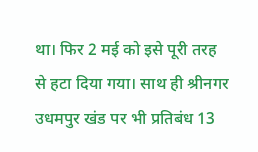था। फिर 2 मई को इसे पूरी तरह से हटा दिया गया। साथ ही श्रीनगर उधमपुर खंड पर भी प्रतिबंध 13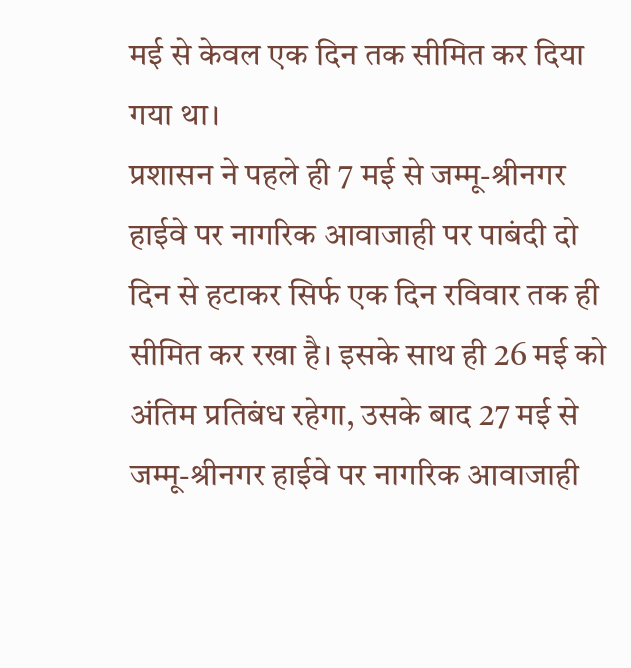मई से केवल एक दिन तक सीमित कर दिया गया था।
प्रशासन ने पहले ही 7 मई से जम्मू-श्रीनगर हाईवे पर नागरिक आवाजाही पर पाबंदी दो दिन से हटाकर सिर्फ एक दिन रविवार तक ही सीमित कर रखा है। इसके साथ ही 26 मई को अंतिम प्रतिबंध रहेगा, उसके बाद 27 मई से जम्मू-श्रीनगर हाईवे पर नागरिक आवाजाही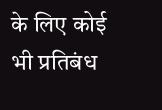के लिए कोई भी प्रतिबंध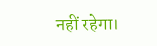नहीं रहेगा।